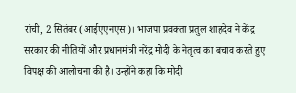रांची, 2 सितंबर (आईएएनएस)। भाजपा प्रवक्ता प्रतुल शाहदेव ने केंद्र सरकार की नीतियों और प्रधानमंत्री नरेंद्र मोदी के नेतृत्व का बचाव करते हुए विपक्ष की आलोचना की है। उन्होंने कहा कि मोदी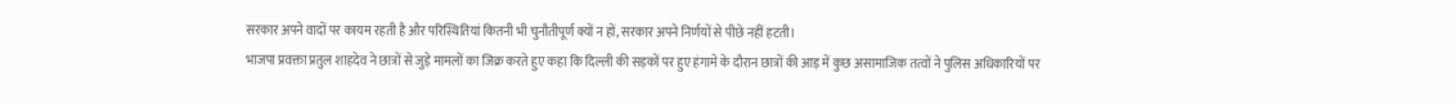सरकार अपने वादों पर कायम रहती है और परिस्थितियां कितनी भी चुनौतीपूर्ण क्यों न हों, सरकार अपने निर्णयों से पीछे नहीं हटती।
भाजपा प्रवक्ता प्रतुल शाहदेव ने छात्रों से जुड़े मामलों का जिक्र करते हुए कहा कि दिल्ली की सड़कों पर हुए हंगामे के दौरान छात्रों की आड़ में कुछ असामाजिक तत्वों ने पुलिस अधिकारियों पर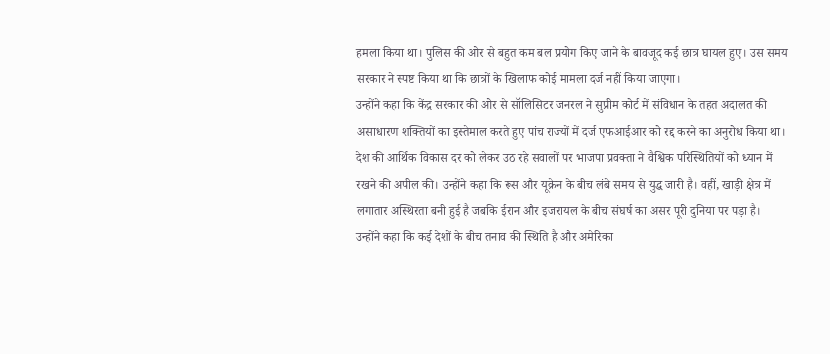हमला किया था। पुलिस की ओर से बहुत कम बल प्रयोग किए जाने के बावजूद कई छात्र घायल हुए। उस समय सरकार ने स्पष्ट किया था कि छात्रों के खिलाफ कोई मामला दर्ज नहीं किया जाएगा।
उन्होंने कहा कि केंद्र सरकार की ओर से सॉलिसिटर जनरल ने सुप्रीम कोर्ट में संविधान के तहत अदालत की असाधारण शक्तियों का इस्तेमाल करते हुए पांच राज्यों में दर्ज एफआईआर को रद्द करने का अनुरोध किया था।
देश की आर्थिक विकास दर को लेकर उठ रहे सवालों पर भाजपा प्रवक्ता ने वैश्विक परिस्थितियों को ध्यान में रखने की अपील की। उन्होंने कहा कि रूस और यूक्रेन के बीच लंबे समय से युद्ध जारी है। वहीं, खाड़ी क्षेत्र में लगातार अस्थिरता बनी हुई है जबकि ईरान और इजरायल के बीच संघर्ष का असर पूरी दुनिया पर पड़ा है।
उन्होंने कहा कि कई देशों के बीच तनाव की स्थिति है और अमेरिका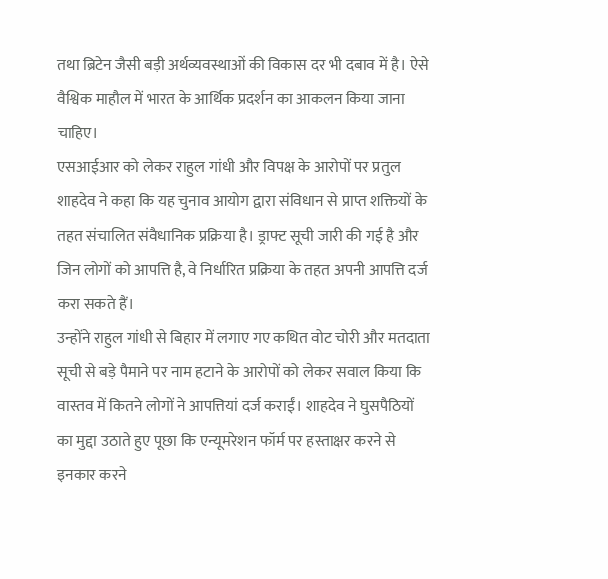तथा ब्रिटेन जैसी बड़ी अर्थव्यवस्थाओं की विकास दर भी दबाव में है। ऐसे वैश्विक माहौल में भारत के आर्थिक प्रदर्शन का आकलन किया जाना चाहिए।
एसआईआर को लेकर राहुल गांधी और विपक्ष के आरोपों पर प्रतुल शाहदेव ने कहा कि यह चुनाव आयोग द्वारा संविधान से प्राप्त शक्तियों के तहत संचालित संवैधानिक प्रक्रिया है। ड्राफ्ट सूची जारी की गई है और जिन लोगों को आपत्ति है, वे निर्धारित प्रक्रिया के तहत अपनी आपत्ति दर्ज करा सकते हैं।
उन्होंने राहुल गांधी से बिहार में लगाए गए कथित वोट चोरी और मतदाता सूची से बड़े पैमाने पर नाम हटाने के आरोपों को लेकर सवाल किया कि वास्तव में कितने लोगों ने आपत्तियां दर्ज कराईं। शाहदेव ने घुसपैठियों का मुद्दा उठाते हुए पूछा कि एन्यूमरेशन फॉर्म पर हस्ताक्षर करने से इनकार करने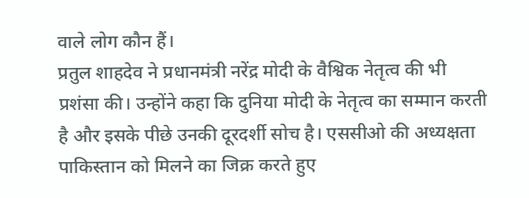वाले लोग कौन हैं।
प्रतुल शाहदेव ने प्रधानमंत्री नरेंद्र मोदी के वैश्विक नेतृत्व की भी प्रशंसा की। उन्होंने कहा कि दुनिया मोदी के नेतृत्व का सम्मान करती है और इसके पीछे उनकी दूरदर्शी सोच है। एससीओ की अध्यक्षता पाकिस्तान को मिलने का जिक्र करते हुए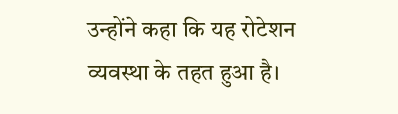उन्होंने कहा कि यह रोटेशन व्यवस्था के तहत हुआ है।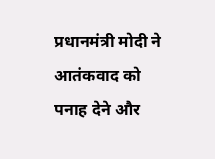प्रधानमंत्री मोदी ने आतंकवाद को पनाह देने और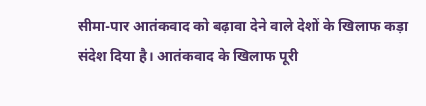सीमा-पार आतंकवाद को बढ़ावा देने वाले देशों के खिलाफ कड़ा संदेश दिया है। आतंकवाद के खिलाफ पूरी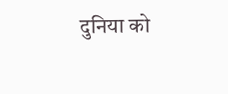दुनिया को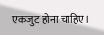एकजुट होना चाहिए।